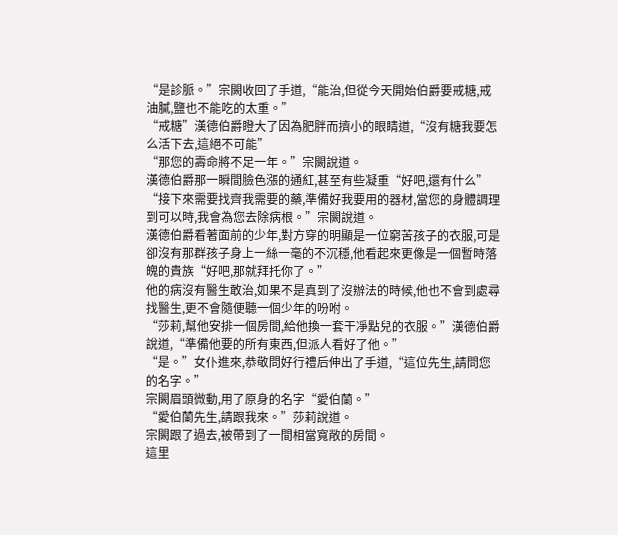“是診脈。”宗闕收回了手道,“能治,但從今天開始伯爵要戒糖,戒油膩,鹽也不能吃的太重。”
“戒糖”漢德伯爵瞪大了因為肥胖而擠小的眼睛道,“沒有糖我要怎么活下去,這絕不可能”
“那您的壽命將不足一年。”宗闕說道。
漢德伯爵那一瞬間臉色漲的通紅,甚至有些凝重“好吧,還有什么”
“接下來需要找齊我需要的藥,準備好我要用的器材,當您的身體調理到可以時,我會為您去除病根。”宗闕說道。
漢德伯爵看著面前的少年,對方穿的明顯是一位窮苦孩子的衣服,可是卻沒有那群孩子身上一絲一毫的不沉穩,他看起來更像是一個暫時落魄的貴族“好吧,那就拜托你了。”
他的病沒有醫生敢治,如果不是真到了沒辦法的時候,他也不會到處尋找醫生,更不會隨便聽一個少年的吩咐。
“莎莉,幫他安排一個房間,給他換一套干凈點兒的衣服。”漢德伯爵說道,“準備他要的所有東西,但派人看好了他。”
“是。”女仆進來,恭敬問好行禮后伸出了手道,“這位先生,請問您的名字。”
宗闕眉頭微動,用了原身的名字“愛伯蘭。”
“愛伯蘭先生,請跟我來。”莎莉說道。
宗闕跟了過去,被帶到了一間相當寬敞的房間。
這里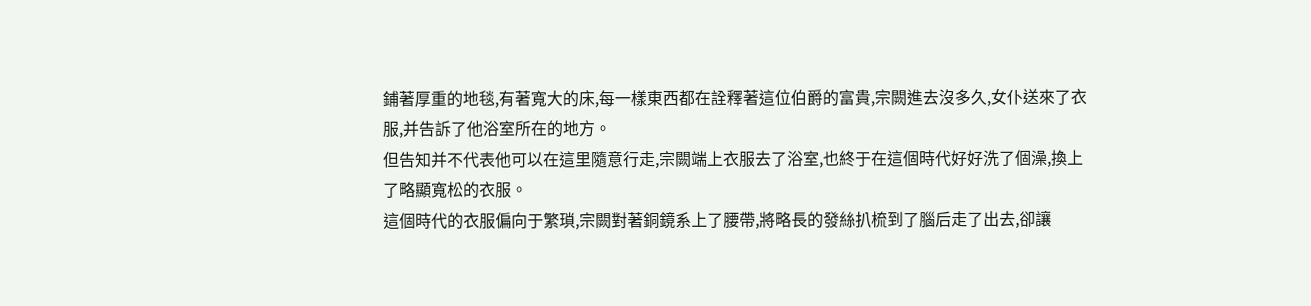鋪著厚重的地毯,有著寬大的床,每一樣東西都在詮釋著這位伯爵的富貴,宗闕進去沒多久,女仆送來了衣服,并告訴了他浴室所在的地方。
但告知并不代表他可以在這里隨意行走,宗闕端上衣服去了浴室,也終于在這個時代好好洗了個澡,換上了略顯寬松的衣服。
這個時代的衣服偏向于繁瑣,宗闕對著銅鏡系上了腰帶,將略長的發絲扒梳到了腦后走了出去,卻讓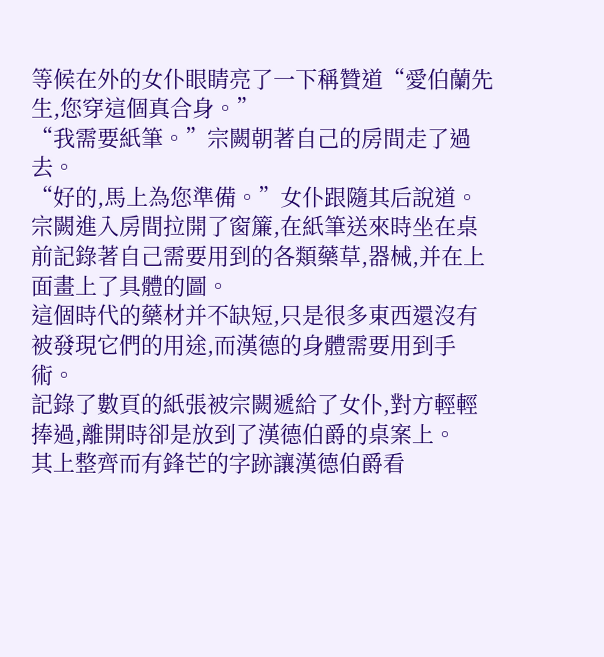等候在外的女仆眼睛亮了一下稱贊道“愛伯蘭先生,您穿這個真合身。”
“我需要紙筆。”宗闕朝著自己的房間走了過去。
“好的,馬上為您準備。”女仆跟隨其后說道。
宗闕進入房間拉開了窗簾,在紙筆送來時坐在桌前記錄著自己需要用到的各類藥草,器械,并在上面畫上了具體的圖。
這個時代的藥材并不缺短,只是很多東西還沒有被發現它們的用途,而漢德的身體需要用到手術。
記錄了數頁的紙張被宗闕遞給了女仆,對方輕輕捧過,離開時卻是放到了漢德伯爵的桌案上。
其上整齊而有鋒芒的字跡讓漢德伯爵看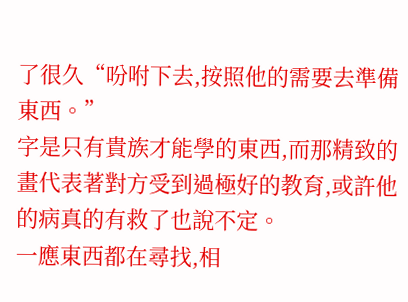了很久“吩咐下去,按照他的需要去準備東西。”
字是只有貴族才能學的東西,而那精致的畫代表著對方受到過極好的教育,或許他的病真的有救了也說不定。
一應東西都在尋找,相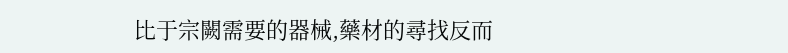比于宗闕需要的器械,藥材的尋找反而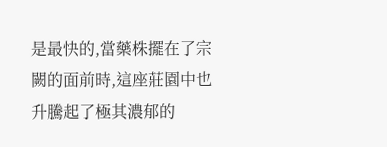是最快的,當藥株擺在了宗闕的面前時,這座莊園中也升騰起了極其濃郁的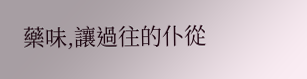藥味,讓過往的仆從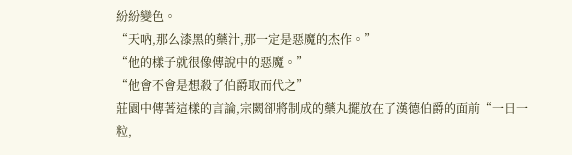紛紛變色。
“天吶,那么漆黑的藥汁,那一定是惡魔的杰作。”
“他的樣子就很像傳說中的惡魔。”
“他會不會是想殺了伯爵取而代之”
莊園中傳著這樣的言論,宗闕卻將制成的藥丸擺放在了漢德伯爵的面前“一日一粒,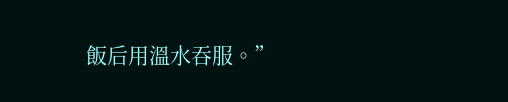飯后用溫水吞服。”